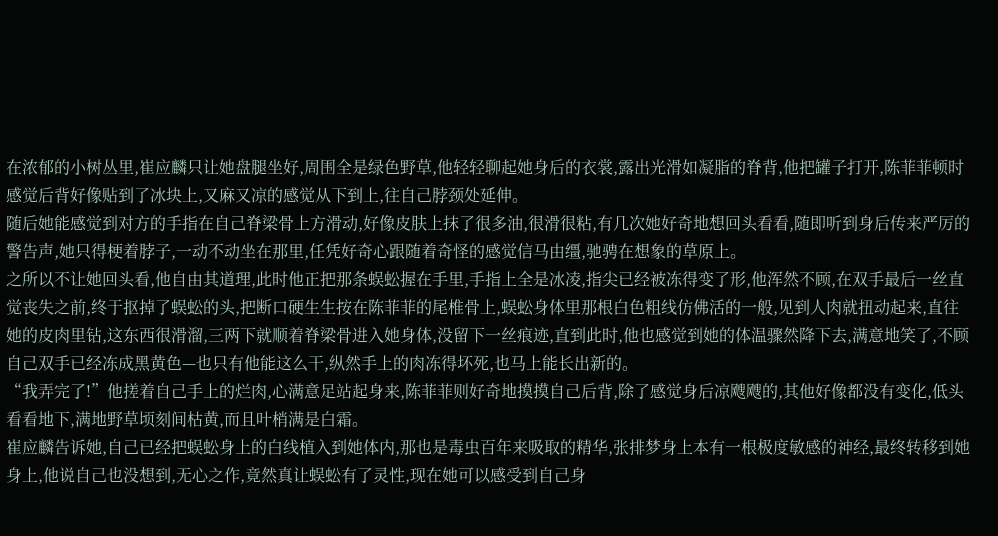在浓郁的小树丛里,崔应麟只让她盘腿坐好,周围全是绿色野草,他轻轻聊起她身后的衣裳,露出光滑如凝脂的脊背,他把罐子打开,陈菲菲顿时感觉后背好像贴到了冰块上,又麻又凉的感觉从下到上,往自己脖颈处延伸。
随后她能感觉到对方的手指在自己脊梁骨上方滑动,好像皮肤上抹了很多油,很滑很粘,有几次她好奇地想回头看看,随即听到身后传来严厉的警告声,她只得梗着脖子,一动不动坐在那里,任凭好奇心跟随着奇怪的感觉信马由缰,驰骋在想象的草原上。
之所以不让她回头看,他自由其道理,此时他正把那条蜈蚣握在手里,手指上全是冰凌,指尖已经被冻得变了形,他浑然不顾,在双手最后一丝直觉丧失之前,终于抠掉了蜈蚣的头,把断口硬生生按在陈菲菲的尾椎骨上,蜈蚣身体里那根白色粗线仿佛活的一般,见到人肉就扭动起来,直往她的皮肉里钻,这东西很滑溜,三两下就顺着脊梁骨进入她身体,没留下一丝痕迹,直到此时,他也感觉到她的体温骤然降下去,满意地笑了,不顾自己双手已经冻成黑黄色—也只有他能这么干,纵然手上的肉冻得坏死,也马上能长出新的。
“我弄完了!”他搓着自己手上的烂肉,心满意足站起身来,陈菲菲则好奇地摸摸自己后背,除了感觉身后凉飕飕的,其他好像都没有变化,低头看看地下,满地野草顷刻间枯黄,而且叶梢满是白霜。
崔应麟告诉她,自己已经把蜈蚣身上的白线植入到她体内,那也是毒虫百年来吸取的精华,张排梦身上本有一根极度敏感的神经,最终转移到她身上,他说自己也没想到,无心之作,竟然真让蜈蚣有了灵性,现在她可以感受到自己身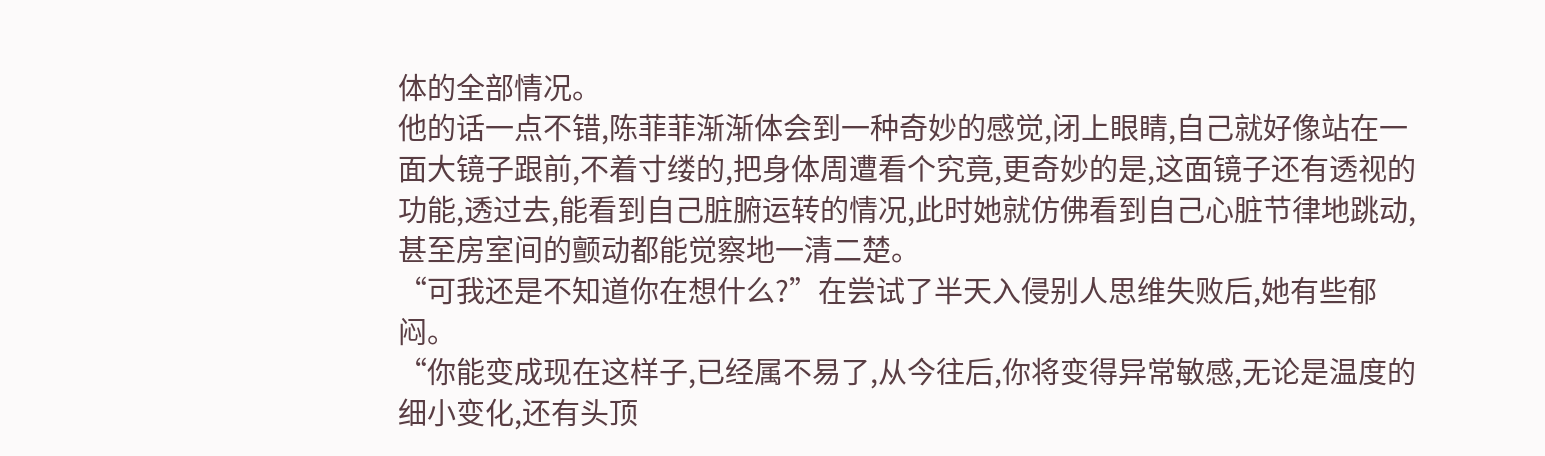体的全部情况。
他的话一点不错,陈菲菲渐渐体会到一种奇妙的感觉,闭上眼睛,自己就好像站在一面大镜子跟前,不着寸缕的,把身体周遭看个究竟,更奇妙的是,这面镜子还有透视的功能,透过去,能看到自己脏腑运转的情况,此时她就仿佛看到自己心脏节律地跳动,甚至房室间的颤动都能觉察地一清二楚。
“可我还是不知道你在想什么?”在尝试了半天入侵别人思维失败后,她有些郁闷。
“你能变成现在这样子,已经属不易了,从今往后,你将变得异常敏感,无论是温度的细小变化,还有头顶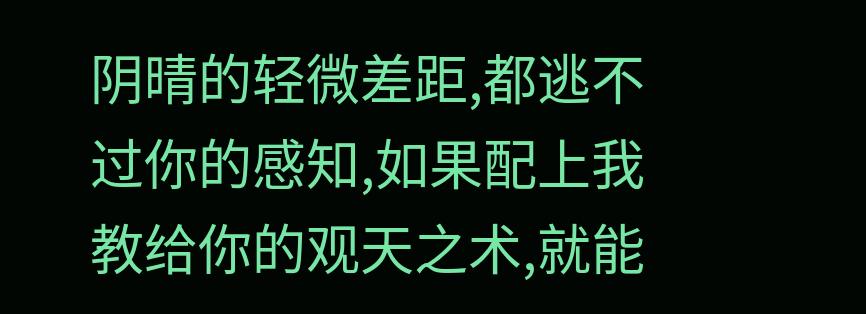阴晴的轻微差距,都逃不过你的感知,如果配上我教给你的观天之术,就能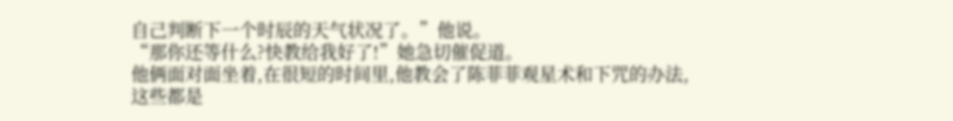自己判断下一个时辰的天气状况了。”他说。
“那你还等什么?快教给我好了!”她急切催促道。
他俩面对面坐着,在很短的时间里,他教会了陈菲菲观星术和下咒的办法,这些都是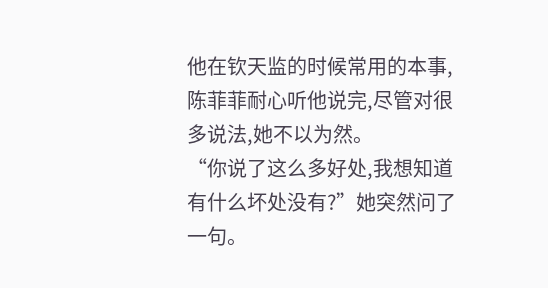他在钦天监的时候常用的本事,陈菲菲耐心听他说完,尽管对很多说法,她不以为然。
“你说了这么多好处,我想知道有什么坏处没有?”她突然问了一句。